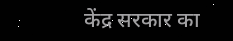केंद्र सरकार का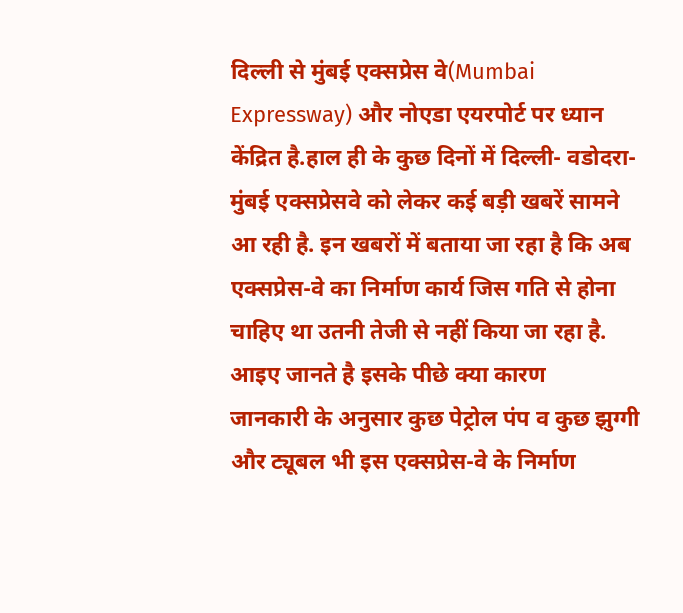दिल्ली से मुंबई एक्सप्रेस वे(Mumbai Expressway) और नोएडा एयरपोर्ट पर ध्यान केंद्रित है.हाल ही के कुछ दिनों में दिल्ली- वडोदरा- मुंबई एक्सप्रेसवे को लेकर कई बड़ी खबरें सामने आ रही है. इन खबरों में बताया जा रहा है कि अब एक्सप्रेस-वे का निर्माण कार्य जिस गति से होना चाहिए था उतनी तेजी से नहीं किया जा रहा है. आइए जानते है इसके पीछे क्या कारण
जानकारी के अनुसार कुछ पेट्रोल पंप व कुछ झुग्गी और ट्यूबल भी इस एक्सप्रेस-वे के निर्माण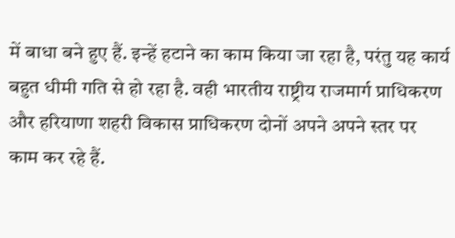में बाधा बने हुए हैं. इन्हें हटाने का काम किया जा रहा है, परंतु यह कार्य बहुत धीमी गति से हो रहा है. वही भारतीय राष्ट्रीय राजमार्ग प्राधिकरण और हरियाणा शहरी विकास प्राधिकरण दोनों अपने अपने स्तर पर काम कर रहे हैं.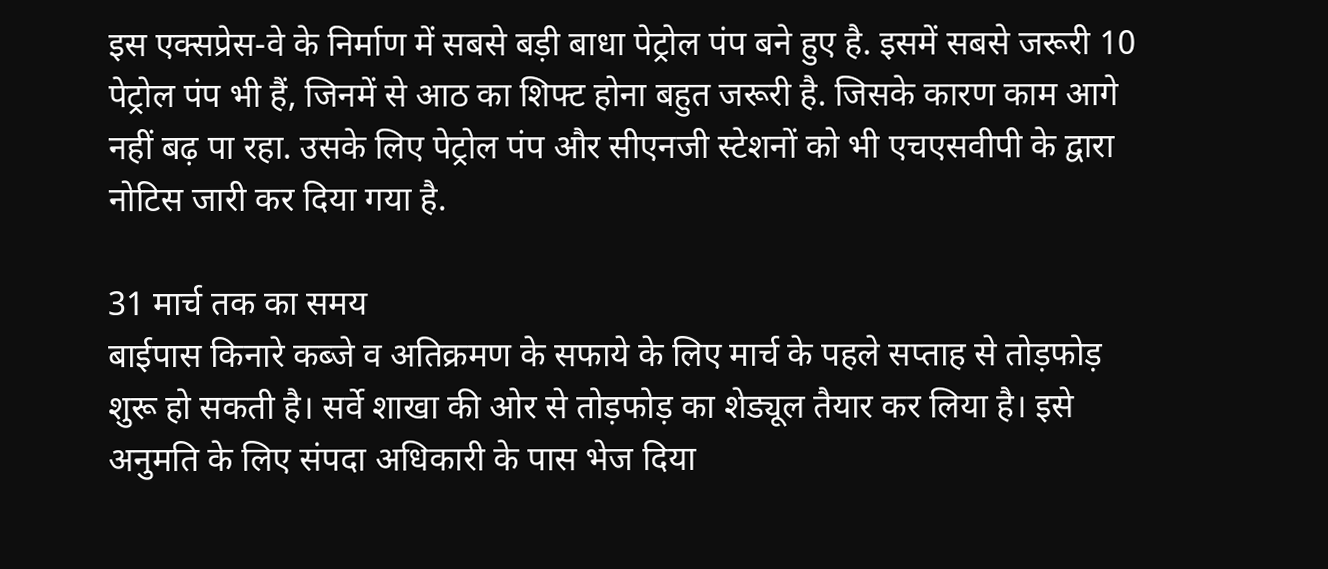इस एक्सप्रेस-वे के निर्माण में सबसे बड़ी बाधा पेट्रोल पंप बने हुए है. इसमें सबसे जरूरी 10 पेट्रोल पंप भी हैं, जिनमें से आठ का शिफ्ट होना बहुत जरूरी है. जिसके कारण काम आगे नहीं बढ़ पा रहा. उसके लिए पेट्रोल पंप और सीएनजी स्टेशनों को भी एचएसवीपी के द्वारा नोटिस जारी कर दिया गया है.

31 मार्च तक का समय
बाईपास किनारे कब्जे व अतिक्रमण के सफाये के लिए मार्च के पहले सप्ताह से तोड़फोड़ शुरू हो सकती है। सर्वे शाखा की ओर से तोड़फोड़ का शेड्यूल तैयार कर लिया है। इसे अनुमति के लिए संपदा अधिकारी के पास भेज दिया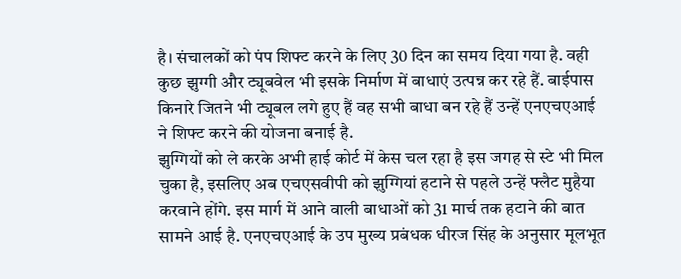है। संचालकों को पंप शिफ्ट करने के लिए 30 दिन का समय दिया गया है. वही कुछ झुग्गी और ट्यूबवेल भी इसके निर्माण में बाधाएं उत्पन्न कर रहे हैं. बाईपास किनारे जितने भी ट्यूबल लगे हुए हैं वह सभी बाधा बन रहे हैं उन्हें एनएचएआई ने शिफ्ट करने की योजना बनाई है.
झुग्गियों को ले करके अभी हाई कोर्ट में केस चल रहा है इस जगह से स्टे भी मिल चुका है, इसलिए अब एचएसवीपी को झुग्गियां हटाने से पहले उन्हें फ्लैट मुहैया करवाने होंगे. इस मार्ग में आने वाली बाधाओं को 31 मार्च तक हटाने की बात सामने आई है. एनएचएआई के उप मुख्य प्रबंधक धीरज सिंह के अनुसार मूलभूत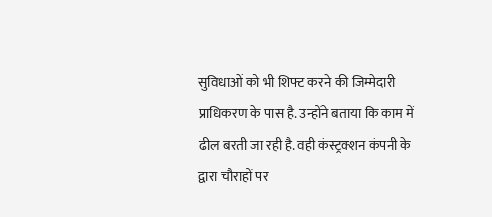सुविधाओं को भी शिफ्ट करने की जिम्मेदारी प्राधिकरण के पास है. उन्होंने बताया कि काम में ढील बरती जा रही है. वही कंस्ट्रक्शन कंपनी के द्वारा चौराहों पर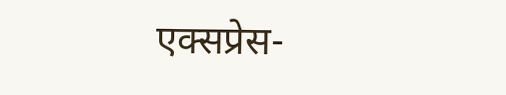एक्सप्रेस-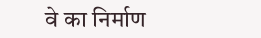वे का निर्माण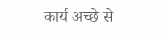कार्य अच्छे से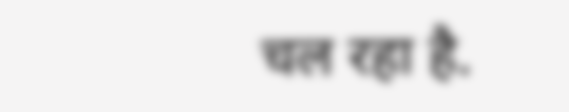चल रहा है.